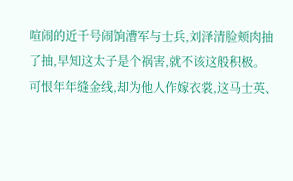喧闹的近千号闹饷漕军与士兵,刘泽清脸颊肉抽了抽,早知这太子是个祸害,就不该这般积极。
可恨年年缝金线,却为他人作嫁衣裳,这马士英、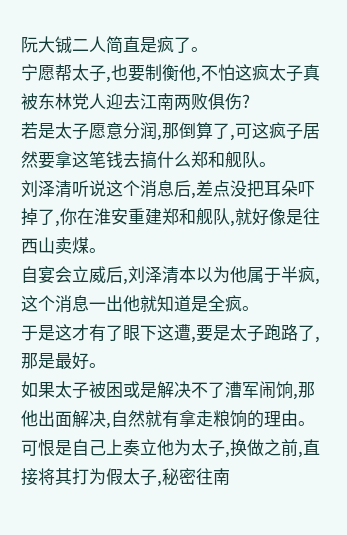阮大铖二人简直是疯了。
宁愿帮太子,也要制衡他,不怕这疯太子真被东林党人迎去江南两败俱伤?
若是太子愿意分润,那倒算了,可这疯子居然要拿这笔钱去搞什么郑和舰队。
刘泽清听说这个消息后,差点没把耳朵吓掉了,你在淮安重建郑和舰队,就好像是往西山卖煤。
自宴会立威后,刘泽清本以为他属于半疯,这个消息一出他就知道是全疯。
于是这才有了眼下这遭,要是太子跑路了,那是最好。
如果太子被困或是解决不了漕军闹饷,那他出面解决,自然就有拿走粮饷的理由。
可恨是自己上奏立他为太子,换做之前,直接将其打为假太子,秘密往南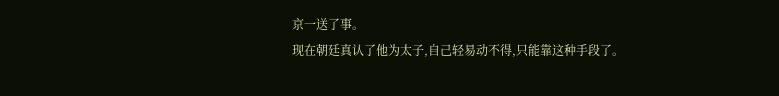京一送了事。
现在朝廷真认了他为太子,自己轻易动不得,只能靠这种手段了。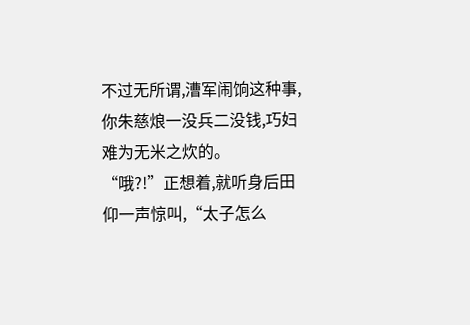不过无所谓,漕军闹饷这种事,你朱慈烺一没兵二没钱,巧妇难为无米之炊的。
“哦?!”正想着,就听身后田仰一声惊叫,“太子怎么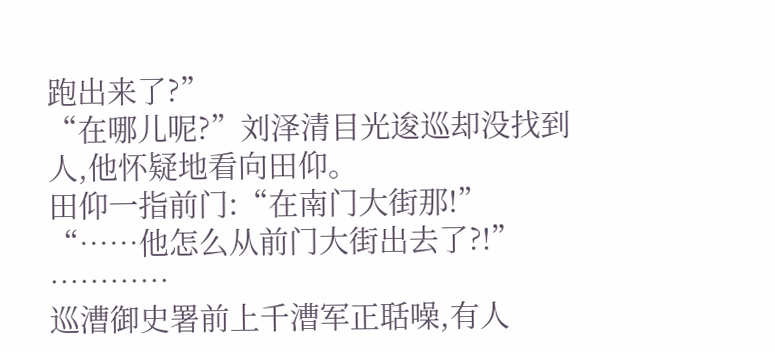跑出来了?”
“在哪儿呢?”刘泽清目光逡巡却没找到人,他怀疑地看向田仰。
田仰一指前门:“在南门大街那!”
“……他怎么从前门大街出去了?!”
…………
巡漕御史署前上千漕军正聒噪,有人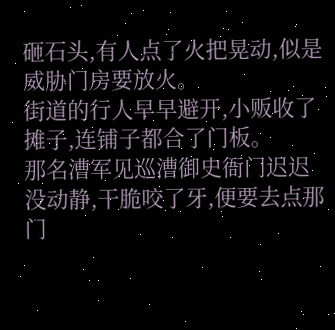砸石头,有人点了火把晃动,似是威胁门房要放火。
街道的行人早早避开,小贩收了摊子,连铺子都合了门板。
那名漕军见巡漕御史衙门迟迟没动静,干脆咬了牙,便要去点那门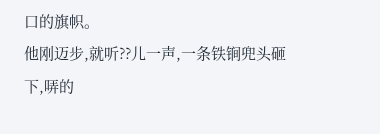口的旗帜。
他刚迈步,就听??儿一声,一条铁锏兜头砸下,哢的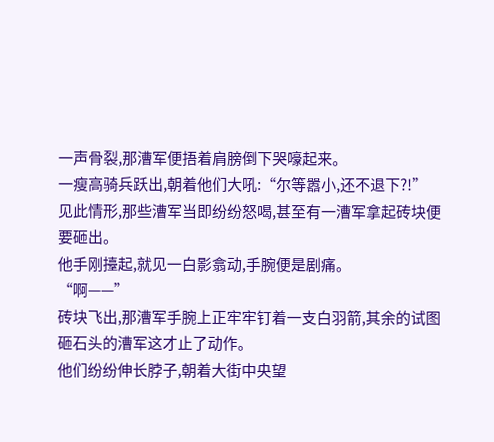一声骨裂,那漕军便捂着肩膀倒下哭嚎起来。
一瘦高骑兵跃出,朝着他们大吼:“尔等嚣小,还不退下?!”
见此情形,那些漕军当即纷纷怒喝,甚至有一漕军拿起砖块便要砸出。
他手刚擡起,就见一白影翕动,手腕便是剧痛。
“啊——”
砖块飞出,那漕军手腕上正牢牢钉着一支白羽箭,其余的试图砸石头的漕军这才止了动作。
他们纷纷伸长脖子,朝着大街中央望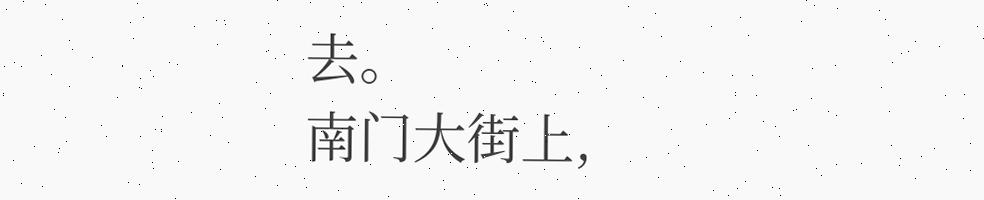去。
南门大街上,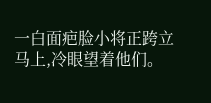一白面疤脸小将正跨立马上,冷眼望着他们。